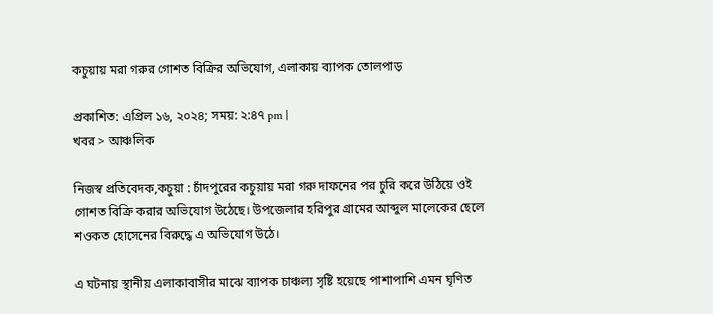কচুয়ায় মরা গরুর গোশত বিক্রির অভিযোগ, এলাকায় ব্যাপক তোলপাড়

প্রকাশিত: এপ্রিল ১৬, ২০২৪; সময়: ২:৪৭ pm |
খবর > আঞ্চলিক

নিজস্ব প্রতিবেদক,কচুয়া : চাঁদপুরের কচুয়ায় মরা গরু দাফনের পর চুরি করে উঠিয়ে ওই গোশত বিক্রি করার অভিযোগ উঠেছে। উপজেলার হরিপুর গ্রামের আব্দুল মালেকের ছেলে শওকত হোসেনের বিরুদ্ধে এ অভিযোগ উঠে।

এ ঘটনায় স্থানীয় এলাকাবাসীর মাঝে ব্যাপক চাঞ্চল্য সৃষ্টি হয়েছে পাশাপাশি এমন ঘৃণিত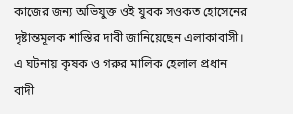কাজের জন্য অভিযুক্ত ওই যুবক সওকত হোসেনের দৃষ্টান্তমূলক শাস্তির দাবী জানিয়েছেন এলাকাবাসী। এ ঘটনায় কৃষক ও গরুর মালিক হেলাল প্রধান বাদী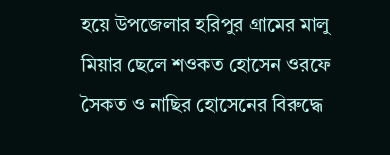হয়ে উপজেলার হরিপুর গ্রামের মালু মিয়ার ছেলে শওকত হোসেন ওরফে সৈকত ও নাছির হোসেনের বিরুদ্ধে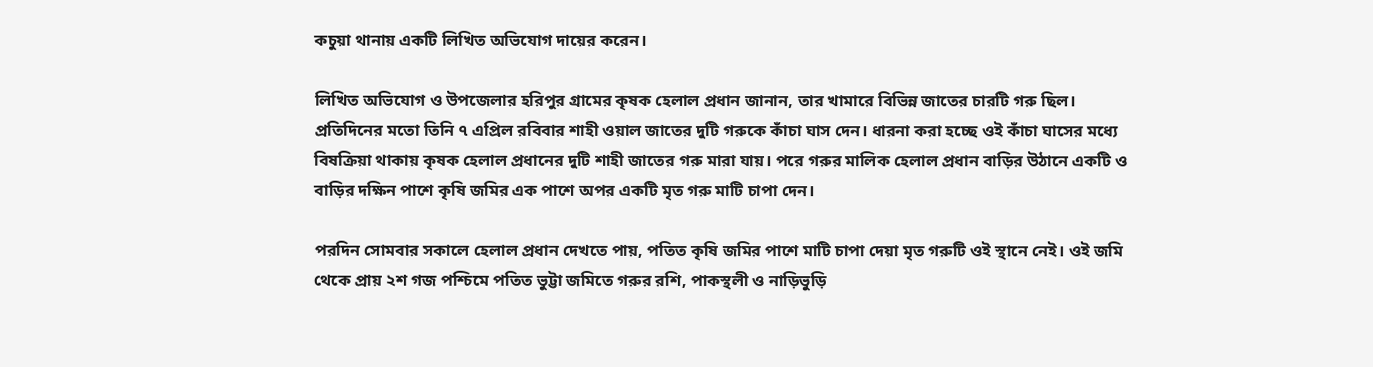কচুয়া থানায় একটি লিখিত অভিযোগ দায়ের করেন।

লিখিত অভিযোগ ও উপজেলার হরিপুর গ্রামের কৃষক হেলাল প্রধান জানান, তার খামারে বিভিন্ন জাতের চারটি গরু ছিল। প্রতিদিনের মতো তিনি ৭ এপ্রিল রবিবার শাহী ওয়াল জাতের দুটি গরুকে কাঁচা ঘাস দেন। ধারনা করা হচ্ছে ওই কাঁচা ঘাসের মধ্যে বিষক্রিয়া থাকায় কৃষক হেলাল প্রধানের দুটি শাহী জাতের গরু মারা যায়। পরে গরুর মালিক হেলাল প্রধান বাড়ির উঠানে একটি ও বাড়ির দক্ষিন পাশে কৃষি জমির এক পাশে অপর একটি মৃত গরু মাটি চাপা দেন।

পরদিন সোমবার সকালে হেলাল প্রধান দেখতে পায়, পতিত কৃষি জমির পাশে মাটি চাপা দেয়া মৃত গরুটি ওই স্থানে নেই। ওই জমি থেকে প্রায় ২শ গজ পশ্চিমে পতিত ভুট্টা জমিতে গরুর রশি, পাকস্থলী ও নাড়িভুড়ি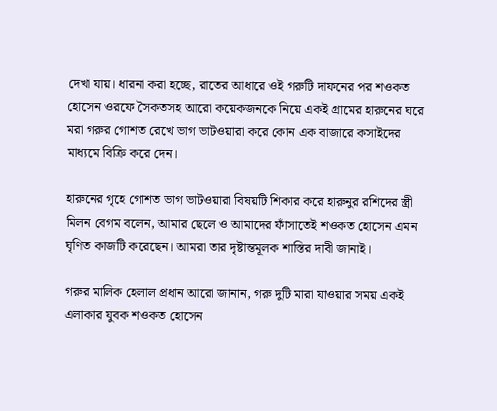দেখা যায়। ধারনা করা হচ্ছে, রাতের আধারে ওই গরুটি দাফনের পর শওকত হোসেন ওরফে সৈকতসহ আরো কয়েকজনকে নিয়ে একই গ্রামের হারুনের ঘরে মরা গরুর গোশত রেখে ভাগ ভাটওয়ারা করে কোন এক বাজারে কসাইদের মাধ্যমে বিক্রি করে দেন।

হারুনের গৃহে গোশত ভাগ ভাটওয়ারা বিষয়টি শিকার করে হারুনুর রশিদের স্ত্রী মিলন বেগম বলেন, আমার ছেলে ও আমাদের ফাঁসাতেই শওকত হোসেন এমন ঘৃণিত কাজটি করেছেন। আমরা তার দৃষ্টান্তমূলক শাস্তির দাবী জানাই।

গরুর মালিক হেলাল প্রধান আরো জানান, গরু দুটি মারা যাওয়ার সময় একই এলাকার যুবক শওকত হোসেন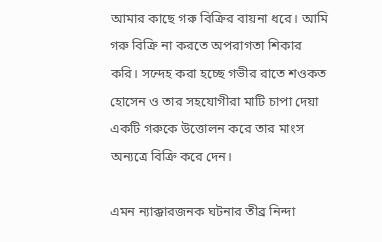আমার কাছে গরু বিক্রির বায়না ধরে। আমি গরু বিক্রি না করতে অপরাগতা শিকার করি। সন্দেহ করা হচ্ছে গভীর রাতে শওকত হোসেন ও তার সহযোগীরা মাটি চাপা দেয়া একটি গরুকে উত্তোলন করে তার মাংস অন্যত্রে বিক্রি করে দেন।

এমন ন্যাক্কারজনক ঘটনার তীব্র নিন্দা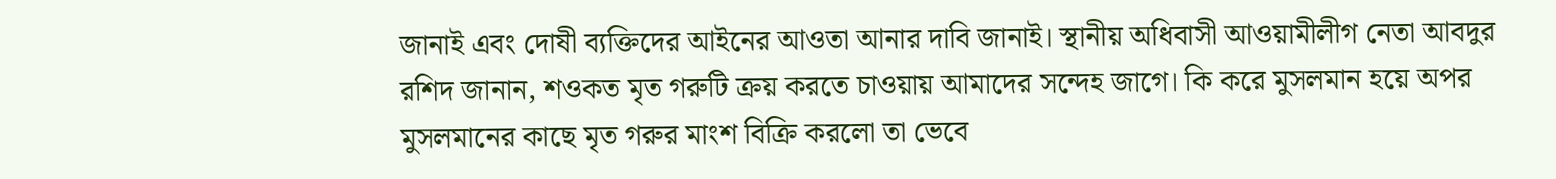জানাই এবং দোষী ব্যক্তিদের আইনের আওতা আনার দাবি জানাই। স্থানীয় অধিবাসী আওয়ামীলীগ নেতা আবদুর রশিদ জানান, শওকত মৃত গরুটি ক্রয় করতে চাওয়ায় আমাদের সন্দেহ জাগে। কি করে মুসলমান হয়ে অপর মুসলমানের কাছে মৃত গরুর মাংশ বিক্রি করলো তা ভেবে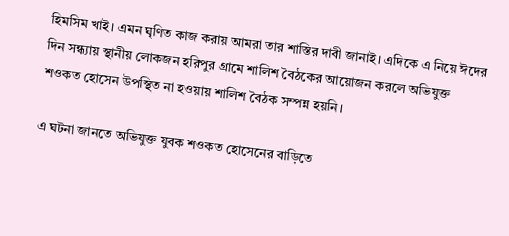হিমসিম খাই। এমন ঘৃণিত কাজ করায় আমরা তার শাস্তির দাবী জানাই। এদিকে এ নিয়ে ঈদের দিন সন্ধ্যায় স্থানীয় লোকজন হরিপুর গ্রামে শালিশ বৈঠকের আয়োজন করলে অভিযুক্ত শওকত হোসেন উপস্থিত না হওয়ায় শালিশ বৈঠক সম্পন্ন হয়নি।

এ ঘটনা জানতে অভিযুক্ত যুবক শওকত হোসেনের বাড়িতে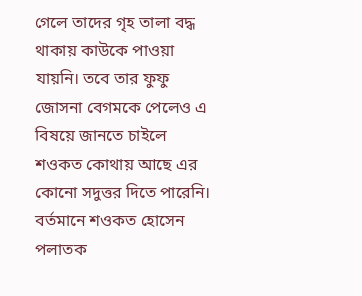গেলে তাদের গৃহ তালা বদ্ধ থাকায় কাউকে পাওয়া যায়নি। তবে তার ফুফু জোসনা বেগমকে পেলেও এ বিষয়ে জানতে চাইলে শওকত কোথায় আছে এর কোনো সদুত্তর দিতে পারেনি। বর্তমানে শওকত হোসেন পলাতক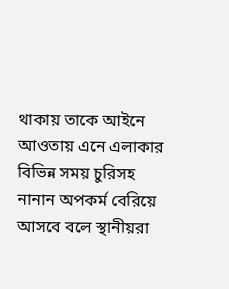থাকায় তাকে আইনে আওতায় এনে এলাকার বিভিন্ন সময় চুরিসহ নানান অপকর্ম বেরিয়ে আসবে বলে স্থানীয়রা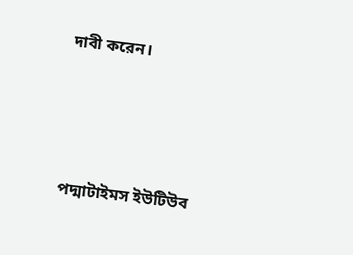দাবী করেন।





পদ্মাটাইমস ইউটিউব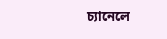চ্যানেলে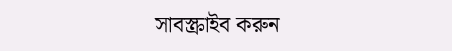সাবস্ক্রাইব করুন